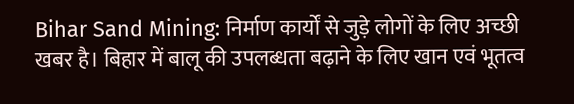Bihar Sand Mining: निर्माण कार्यों से जुड़े लोगों के लिए अच्छी खबर है। बिहार में बालू की उपलब्धता बढ़ाने के लिए खान एवं भूतत्व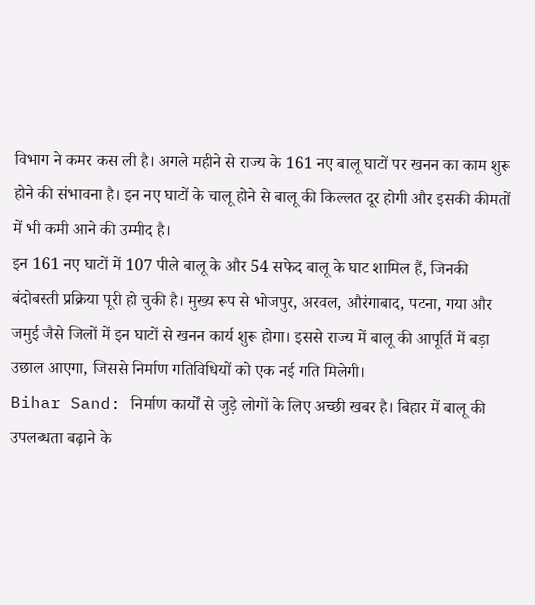विभाग ने कमर कस ली है। अगले महीने से राज्य के 161 नए बालू घाटों पर खनन का काम शुरू होने की संभावना है। इन नए घाटों के चालू होने से बालू की किल्लत दूर होगी और इसकी कीमतों में भी कमी आने की उम्मीद है।
इन 161 नए घाटों में 107 पीले बालू के और 54 सफेद बालू के घाट शामिल हैं, जिनकी बंदोबस्ती प्रक्रिया पूरी हो चुकी है। मुख्य रूप से भोजपुर, अरवल, औरंगाबाद, पटना, गया और जमुई जैसे जिलों में इन घाटों से खनन कार्य शुरू होगा। इससे राज्य में बालू की आपूर्ति में बड़ा उछाल आएगा, जिससे निर्माण गतिविधियों को एक नई गति मिलेगी।
Bihar Sand: निर्माण कार्यों से जुड़े लोगों के लिए अच्छी खबर है। बिहार में बालू की उपलब्धता बढ़ाने के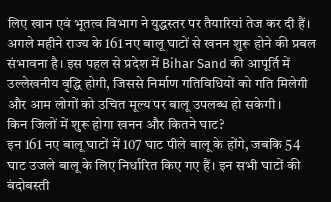लिए खान एवं भूतत्व विभाग ने युद्धस्तर पर तैयारियां तेज कर दी हैं। अगले महीने राज्य के 161 नए बालू घाटों से खनन शुरू होने की प्रबल संभावना है। इस पहल से प्रदेश में Bihar Sand की आपूर्ति में उल्लेखनीय वृद्धि होगी, जिससे निर्माण गतिविधियों को गति मिलेगी और आम लोगों को उचित मूल्य पर बालू उपलब्ध हो सकेगी।
किन जिलों में शुरू होगा खनन और कितने घाट?
इन 161 नए बालू घाटों में 107 घाट पीले बालू के होंगे, जबकि 54 घाट उजले बालू के लिए निर्धारित किए गए हैं। इन सभी घाटों की बंदोबस्ती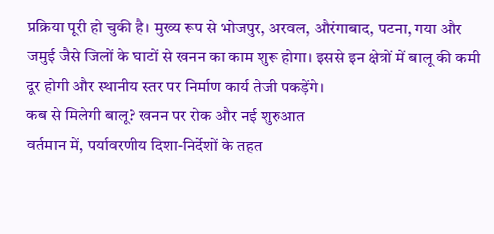प्रक्रिया पूरी हो चुकी है। मुख्य रूप से भोजपुर, अरवल, औरंगाबाद, पटना, गया और जमुई जैसे जिलों के घाटों से खनन का काम शुरू होगा। इससे इन क्षेत्रों में बालू की कमी दूर होगी और स्थानीय स्तर पर निर्माण कार्य तेजी पकड़ेंगे।
कब से मिलेगी बालू? खनन पर रोक और नई शुरुआत
वर्तमान में, पर्यावरणीय दिशा-निर्देशों के तहत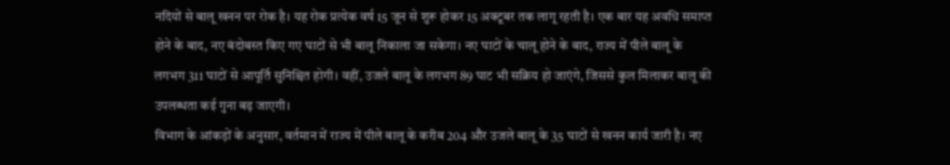नदियों से बालू खनन पर रोक है। यह रोक प्रत्येक वर्ष 15 जून से शुरू होकर 15 अक्टूबर तक लागू रहती है। एक बार यह अवधि समाप्त होने के बाद, नए बंदोबस्त किए गए घाटों से भी बालू निकाला जा सकेगा। नए घाटों के चालू होने के बाद, राज्य में पीले बालू के लगभग 311 घाटों से आपूर्ति सुनिश्चित होगी। वहीं, उजले बालू के लगभग 89 घाट भी सक्रिय हो जाएंगे, जिससे कुल मिलाकर बालू की उपलब्धता कई गुना बढ़ जाएगी।
विभाग के आंकड़ों के अनुसार, वर्तमान में राज्य में पीले बालू के करीब 204 और उजले बालू के 35 घाटों से खनन कार्य जारी है। नए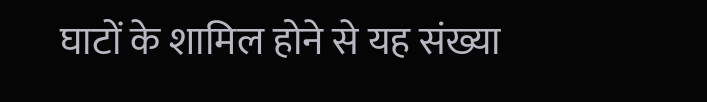घाटों के शामिल होने से यह संख्या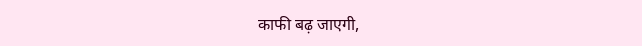काफी बढ़ जाएगी,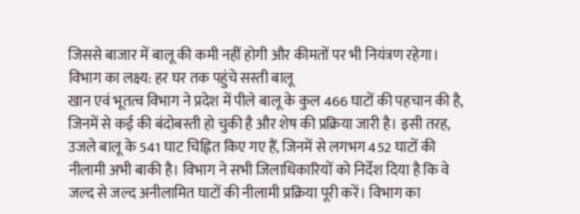जिससे बाजार में बालू की कमी नहीं होगी और कीमतों पर भी नियंत्रण रहेगा।
विभाग का लक्ष्य: हर घर तक पहुंचे सस्ती बालू
खान एवं भूतत्व विभाग ने प्रदेश में पीले बालू के कुल 466 घाटों की पहचान की है, जिनमें से कई की बंदोबस्ती हो चुकी है और शेष की प्रक्रिया जारी है। इसी तरह, उजले बालू के 541 घाट चिह्नित किए गए हैं, जिनमें से लगभग 452 घाटों की नीलामी अभी बाकी है। विभाग ने सभी जिलाधिकारियों को निर्देश दिया है कि वे जल्द से जल्द अनीलामित घाटों की नीलामी प्रक्रिया पूरी करें। विभाग का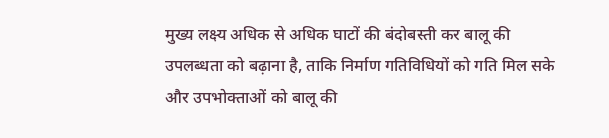मुख्य लक्ष्य अधिक से अधिक घाटों की बंदोबस्ती कर बालू की उपलब्धता को बढ़ाना है, ताकि निर्माण गतिविधियों को गति मिल सके और उपभोक्ताओं को बालू की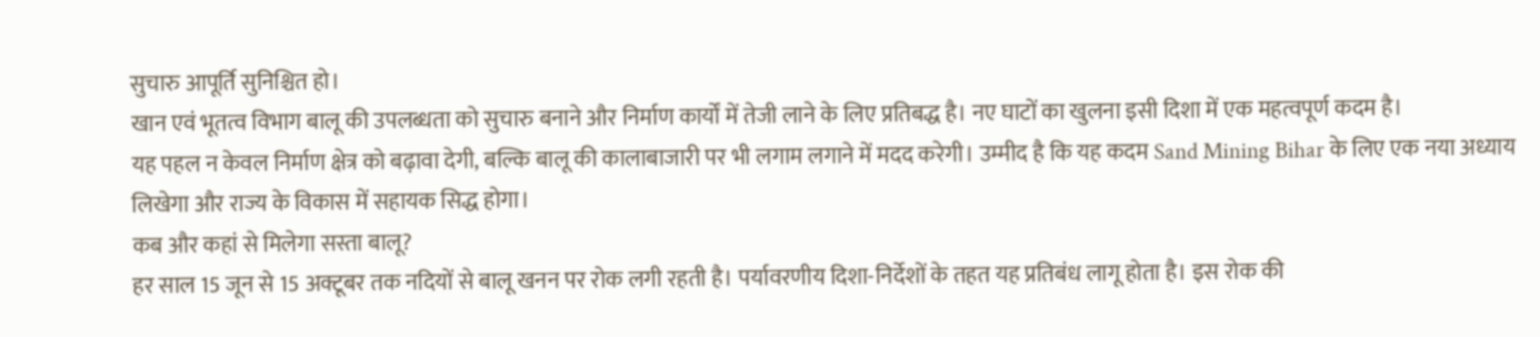सुचारु आपूर्ति सुनिश्चित हो।
खान एवं भूतत्व विभाग बालू की उपलब्धता को सुचारु बनाने और निर्माण कार्यों में तेजी लाने के लिए प्रतिबद्ध है। नए घाटों का खुलना इसी दिशा में एक महत्वपूर्ण कदम है।
यह पहल न केवल निर्माण क्षेत्र को बढ़ावा देगी, बल्कि बालू की कालाबाजारी पर भी लगाम लगाने में मदद करेगी। उम्मीद है कि यह कदम Sand Mining Bihar के लिए एक नया अध्याय लिखेगा और राज्य के विकास में सहायक सिद्ध होगा।
कब और कहां से मिलेगा सस्ता बालू?
हर साल 15 जून से 15 अक्टूबर तक नदियों से बालू खनन पर रोक लगी रहती है। पर्यावरणीय दिशा-निर्देशों के तहत यह प्रतिबंध लागू होता है। इस रोक की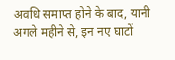अवधि समाप्त होने के बाद, यानी अगले महीने से, इन नए घाटों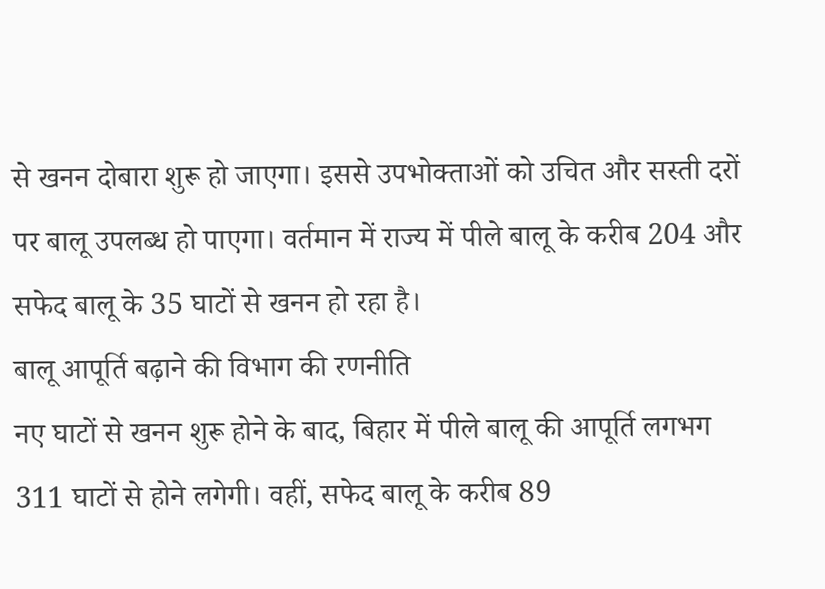से खनन दोबारा शुरू हो जाएगा। इससे उपभोक्ताओं को उचित और सस्ती दरों पर बालू उपलब्ध हो पाएगा। वर्तमान में राज्य में पीले बालू के करीब 204 और सफेद बालू के 35 घाटों से खनन हो रहा है।
बालू आपूर्ति बढ़ाने की विभाग की रणनीति
नए घाटों से खनन शुरू होने के बाद, बिहार में पीले बालू की आपूर्ति लगभग 311 घाटों से होने लगेगी। वहीं, सफेद बालू के करीब 89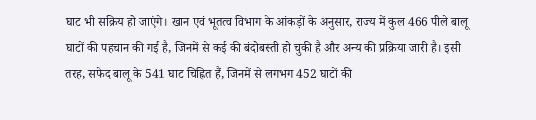घाट भी सक्रिय हो जाएंगे। खान एवं भूतत्व विभाग के आंकड़ों के अनुसार, राज्य में कुल 466 पीले बालू घाटों की पहचान की गई है, जिनमें से कई की बंदोबस्ती हो चुकी है और अन्य की प्रक्रिया जारी है। इसी तरह, सफेद बालू के 541 घाट चिह्नित हैं, जिनमें से लगभग 452 घाटों की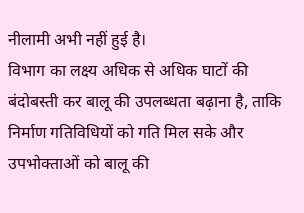नीलामी अभी नहीं हुई है।
विभाग का लक्ष्य अधिक से अधिक घाटों की बंदोबस्ती कर बालू की उपलब्धता बढ़ाना है, ताकि निर्माण गतिविधियों को गति मिल सके और उपभोक्ताओं को बालू की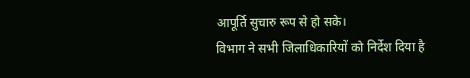आपूर्ति सुचारु रूप से हो सके।
विभाग ने सभी जिलाधिकारियों को निर्देश दिया है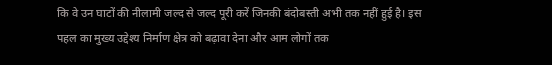कि वे उन घाटों की नीलामी जल्द से जल्द पूरी करें जिनकी बंदोबस्ती अभी तक नहीं हुई है। इस पहल का मुख्य उद्देश्य निर्माण क्षेत्र को बढ़ावा देना और आम लोगों तक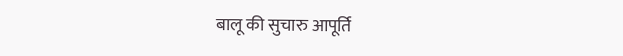बालू की सुचारु आपूर्ति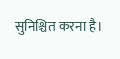सुनिश्चित करना है।